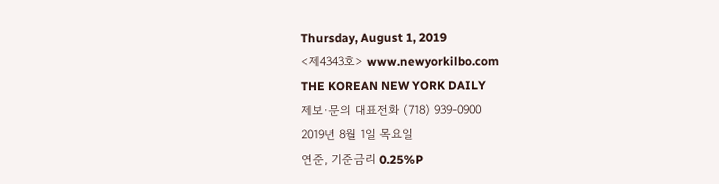Thursday, August 1, 2019
<제4343호> www.newyorkilbo.com
THE KOREAN NEW YORK DAILY
제보·문의 대표전화 (718) 939-0900
2019년 8월 1일 목요일
연준, 기준금리 0.25%P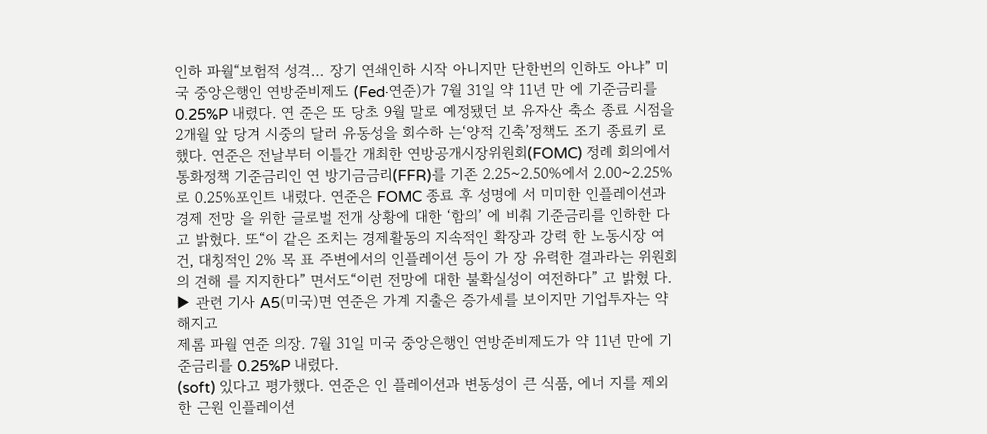인하 파월“보험적 성격… 장기 연쇄인하 시작 아니지만 단한번의 인하도 아냐” 미국 중앙은행인 연방준비제도 (Fed·연준)가 7월 31일 약 11년 만 에 기준금리를 0.25%P 내렸다. 연 준은 또 당초 9월 말로 예정됐던 보 유자산 축소 종료 시점을 2개월 앞 당겨 시중의 달러 유동성을 회수하 는‘양적 긴축’정책도 조기 종료키 로 했다. 연준은 전날부터 이틀간 개최한 연방공개시장위원회(FOMC) 정례 회의에서 통화정책 기준금리인 연 방기금금리(FFR)를 기존 2.25~2.50%에서 2.00~2.25%로 0.25%포인트 내렸다. 연준은 FOMC 종료 후 성명에 서 미미한 인플레이션과 경제 전망 을 위한 글로벌 전개 상황에 대한 ‘함의’ 에 비춰 기준금리를 인하한 다고 밝혔다. 또“이 같은 조치는 경제활동의 지속적인 확장과 강력 한 노동시장 여건, 대칭적인 2% 목 표 주변에서의 인플레이션 등이 가 장 유력한 결과라는 위원회의 견해 를 지지한다” 면서도“이런 전망에 대한 불확실성이 여전하다” 고 밝혔 다. ▶ 관련 기사 A5(미국)면 연준은 가계 지출은 증가세를 보이지만 기업투자는 약해지고
제롬 파월 연준 의장. 7월 31일 미국 중앙은행인 연방준비제도가 약 11년 만에 기준금리를 0.25%P 내렸다.
(soft) 있다고 평가했다. 연준은 인 플레이션과 변동성이 큰 식품, 에너 지를 제외한 근원 인플레이션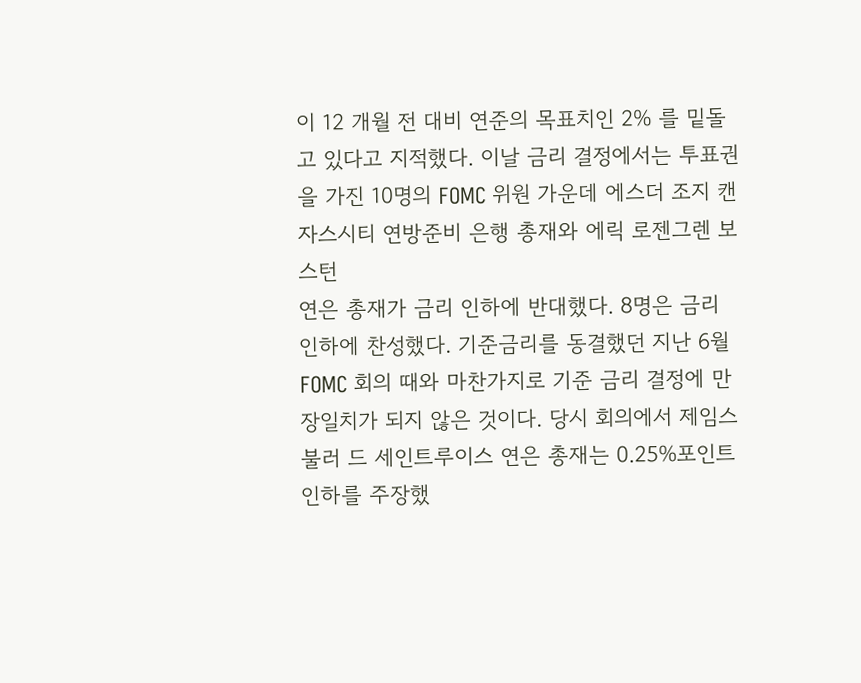이 12 개월 전 대비 연준의 목표치인 2% 를 밑돌고 있다고 지적했다. 이날 금리 결정에서는 투표권을 가진 10명의 FOMC 위원 가운데 에스더 조지 캔자스시티 연방준비 은행 총재와 에릭 로젠그렌 보스턴
연은 총재가 금리 인하에 반대했다. 8명은 금리 인하에 찬성했다. 기준금리를 동결했던 지난 6월 FOMC 회의 때와 마찬가지로 기준 금리 결정에 만장일치가 되지 않은 것이다. 당시 회의에서 제임스 불러 드 세인트루이스 연은 총재는 0.25%포인트 인하를 주장했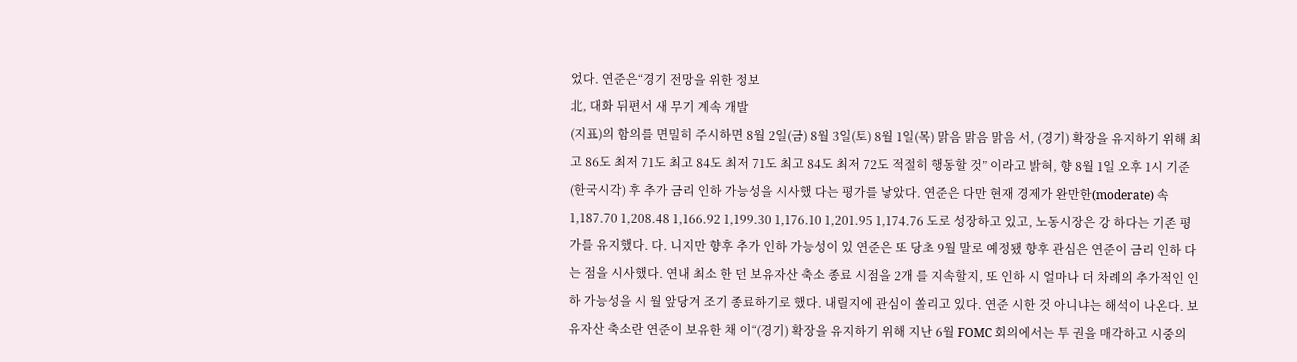었다. 연준은“경기 전망을 위한 정보
北, 대화 뒤편서 새 무기 계속 개발
(지표)의 함의를 면밀히 주시하면 8월 2일(금) 8월 3일(토) 8월 1일(목) 맑음 맑음 맑음 서, (경기) 확장을 유지하기 위해 최고 86도 최저 71도 최고 84도 최저 71도 최고 84도 최저 72도 적절히 행동할 것” 이라고 밝혀, 향 8월 1일 오후 1시 기준(한국시각) 후 추가 금리 인하 가능성을 시사했 다는 평가를 낳았다. 연준은 다만 현재 경제가 완만한(moderate) 속 1,187.70 1,208.48 1,166.92 1,199.30 1,176.10 1,201.95 1,174.76 도로 성장하고 있고, 노동시장은 강 하다는 기존 평가를 유지했다. 다. 니지만 향후 추가 인하 가능성이 있 연준은 또 당초 9월 말로 예정됐 향후 관심은 연준이 금리 인하 다는 점을 시사했다. 연내 최소 한 던 보유자산 축소 종료 시점을 2개 를 지속할지, 또 인하 시 얼마나 더 차례의 추가적인 인하 가능성을 시 월 앞당겨 조기 종료하기로 했다. 내릴지에 관심이 쏠리고 있다. 연준 시한 것 아니냐는 해석이 나온다. 보유자산 축소란 연준이 보유한 채 이“(경기) 확장을 유지하기 위해 지난 6월 FOMC 회의에서는 투 권을 매각하고 시중의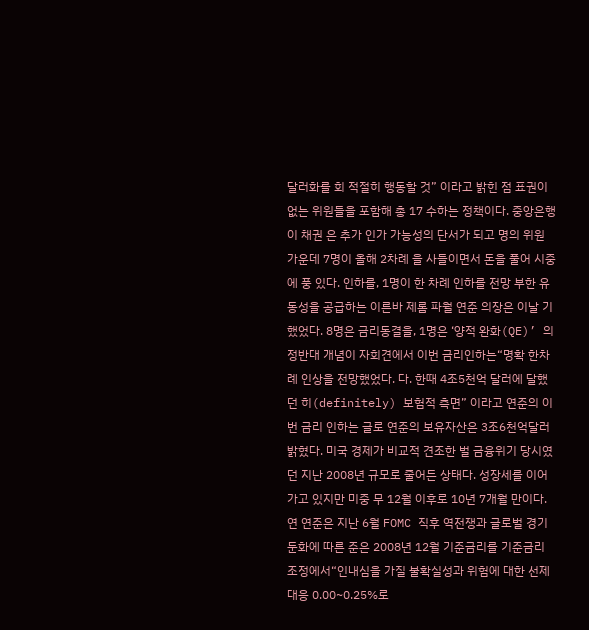달러화를 회 적절히 행동할 것” 이라고 밝힌 점 표권이 없는 위원들을 포함해 총 17 수하는 정책이다. 중앙은행이 채권 은 추가 인가 가능성의 단서가 되고 명의 위원 가운데 7명이 올해 2차례 을 사들이면서 돈을 풀어 시중에 풍 있다. 인하를, 1명이 한 차례 인하를 전망 부한 유동성을 공급하는 이른바 제롬 파월 연준 의장은 이날 기 했었다. 8명은 금리동결을, 1명은 ‘양적 완화(QE)’ 의 정반대 개념이 자회견에서 이번 금리인하는“명확 한차례 인상을 전망했었다. 다. 한때 4조5천억 달러에 달했던 히(definitely) 보험적 측면” 이라고 연준의 이번 금리 인하는 글로 연준의 보유자산은 3조6천억달러 밝혔다. 미국 경제가 비교적 견조한 벌 금융위기 당시였던 지난 2008년 규모로 줄어든 상태다. 성장세를 이어가고 있지만 미중 무 12월 이후로 10년 7개월 만이다. 연 연준은 지난 6월 FOMC 직후 역전쟁과 글로벌 경기 둔화에 따른 준은 2008년 12월 기준금리를 기준금리 조정에서“인내심을 가질 불확실성과 위험에 대한 선제 대응 0.00~0.25%로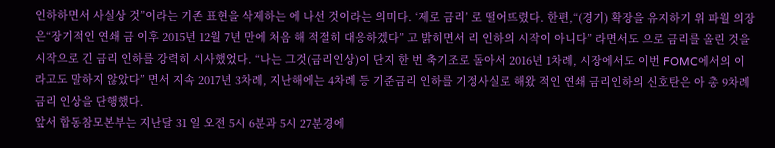인하하면서 사실상 것”이라는 기존 표현을 삭제하는 에 나선 것이라는 의미다. ‘제로 금리’ 로 떨어뜨렸다. 한편,“(경기) 확장을 유지하기 위 파월 의장은“장기적인 연쇄 금 이후 2015년 12월 7년 만에 처음 해 적절히 대응하겠다” 고 밝히면서 리 인하의 시작이 아니다” 라면서도 으로 금리를 올린 것을 시작으로 긴 금리 인하를 강력히 시사했었다. “나는 그것(금리인상)이 단지 한 번 축기조로 돌아서 2016년 1차례, 시장에서도 이번 FOMC에서의 이라고도 말하지 않았다” 면서 지속 2017년 3차례, 지난해에는 4차례 등 기준금리 인하를 기정사실로 해왔 적인 연쇄 금리인하의 신호탄은 아 총 9차례 금리 인상을 단행했다.
앞서 합동참모본부는 지난달 31 일 오전 5시 6분과 5시 27분경에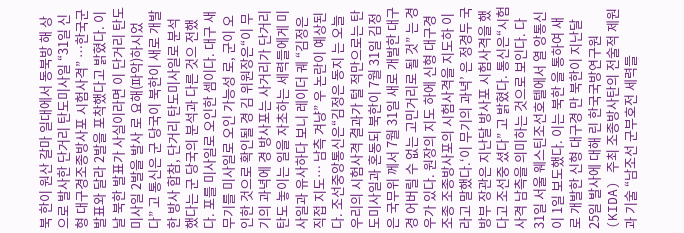북 한이 원산 갈마 일대에서 동북방 해 상으로 발사한 단거리 탄도미사일 “31일 신형 대구경조종방사포 시험사격” …한국군 발표와 달라 2발을 포착했다고 밝혔다. 이날 북한 발표가 사실이라면 이 단거리 탄도미사일 2발을 발사 로 요해(파악)하시었다” 고 통신은 군 당국이 북한이 새로 개발한 방사 합참, 단거리 탄도미사일로 분석 했다는 군 당국의 분석과 다른 것으 전했다. 포를 미사일로 오인한 셈이다. 대구 새 무기를 미사일로 오인 가능성 로, 군이 오인한 것으로 확인될 경 김 위원장은“이 무기의 과녁에 경 방사포는 사거리가 단거리 탄도 놓이는 일을 자초하는 세력들에게 미사일과 유사하다 보니 레이더 궤 “김정은 직접 지도… 남측 겨냥” 우 논란이 예상된다. 조선중앙통신은“김정은 동지 는 오늘 우리의 시험사격 결과가 털 적만으로는 탄도미사일과 혼동되 북한이 7월 31일 김정은 국무위 께서 7월 31일 새로 개발한 대구경 어버릴 수 없는 고민거리로 될 것” 는 경우가 있다. 원장의 지도 하에 신형 대구경조종 조종방사포의 시험사격을 지도하 이라고 말했다.‘이 무기의 과녁’ 은 정경두 국방부 장관은 지난달 방사포 시험사격을 했다고 조선중 셨다” 고 밝혔다. 통신은“시험사격 남측을 의미하는 것으로 보인다. 다 31일 서울 웨스틴조선호텔에서 열 앙통신이 1일 보도했다. 이는 북한 을 통하여 새로 개발한 신형 대구경 만 북한이 지난달 25일 발사에 대해 린 한국국방연구원(KIDA) 주최 조종방사탄의 전술적 제원과 기술 “남조선 군부호전 세력들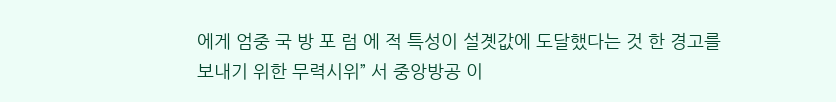에게 엄중 국 방 포 럼 에 적 특성이 설곗값에 도달했다는 것 한 경고를 보내기 위한 무력시위” 서 중앙방공 이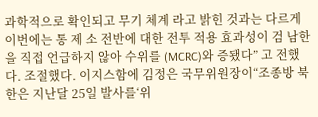과학적으로 확인되고 무기 체계 라고 밝힌 것과는 다르게 이번에는 통 제 소 전반에 대한 전투 적용 효과성이 검 남한을 직접 언급하지 않아 수위를 (MCRC)와 증됐다” 고 전했다. 조절했다. 이지스함에 김정은 국무위원장이“조종방 북한은 지난달 25일 발사를‘위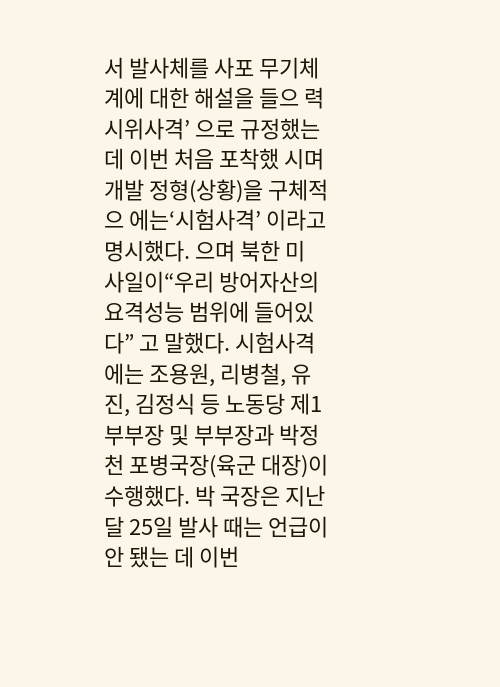서 발사체를 사포 무기체계에 대한 해설을 들으 력시위사격’ 으로 규정했는데 이번 처음 포착했 시며 개발 정형(상황)을 구체적으 에는‘시험사격’ 이라고 명시했다. 으며 북한 미
사일이“우리 방어자산의 요격성능 범위에 들어있다” 고 말했다. 시험사격에는 조용원, 리병철, 유진, 김정식 등 노동당 제1부부장 및 부부장과 박정천 포병국장(육군 대장)이 수행했다. 박 국장은 지난 달 25일 발사 때는 언급이 안 됐는 데 이번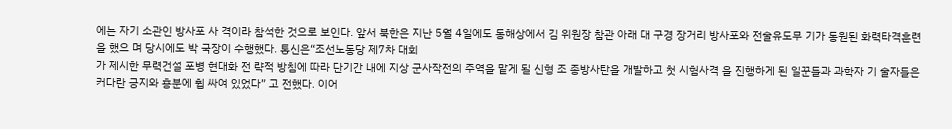에는 자기 소관인 방사포 사 격이라 참석한 것으로 보인다. 앞서 북한은 지난 5월 4일에도 동해상에서 김 위원장 참관 아래 대 구경 장거리 방사포와 전술유도무 기가 동원된 화력타격훈련을 했으 며 당시에도 박 국장이 수행했다. 통신은“조선노동당 제7차 대회
가 제시한 무력건설 포병 현대화 전 략적 방침에 따라 단기간 내에 지상 군사작전의 주역을 맡게 될 신형 조 종방사탄을 개발하고 첫 시험사격 을 진행하게 된 일꾼들과 과학자 기 술자들은 커다란 긍지와 흥분에 휩 싸여 있었다” 고 전했다. 이어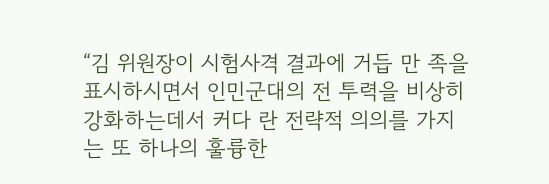“김 위원장이 시험사격 결과에 거듭 만 족을 표시하시면서 인민군대의 전 투력을 비상히 강화하는데서 커다 란 전략적 의의를 가지는 또 하나의 훌륭한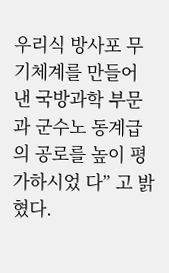우리식 방사포 무기체계를 만들어 낸 국방과학 부문과 군수노 동계급의 공로를 높이 평가하시었 다” 고 밝혔다.